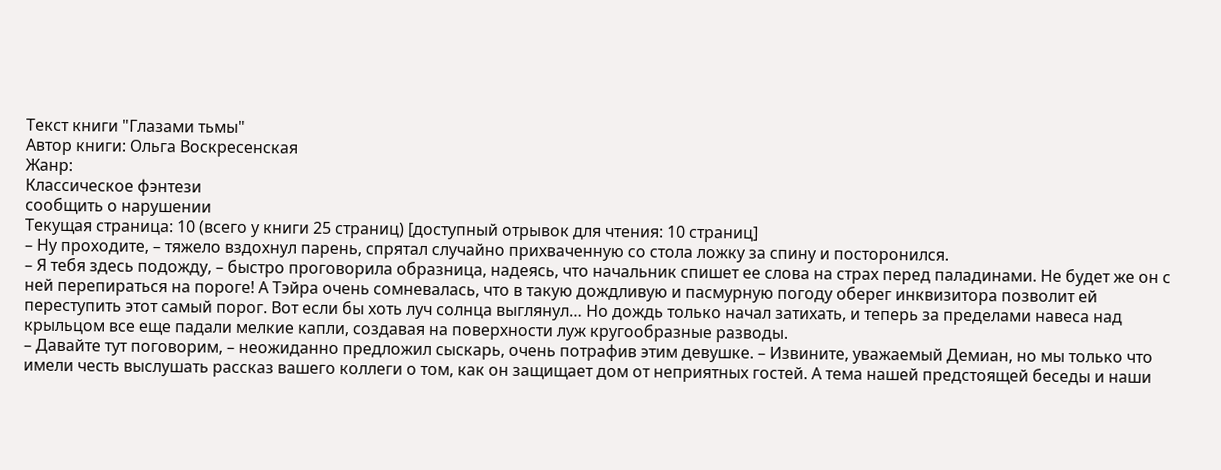Текст книги "Глазами тьмы"
Автор книги: Ольга Воскресенская
Жанр:
Классическое фэнтези
сообщить о нарушении
Текущая страница: 10 (всего у книги 25 страниц) [доступный отрывок для чтения: 10 страниц]
– Ну проходите, – тяжело вздохнул парень, спрятал случайно прихваченную со стола ложку за спину и посторонился.
– Я тебя здесь подожду, – быстро проговорила образница, надеясь, что начальник спишет ее слова на страх перед паладинами. Не будет же он с ней перепираться на пороге! А Тэйра очень сомневалась, что в такую дождливую и пасмурную погоду оберег инквизитора позволит ей переступить этот самый порог. Вот если бы хоть луч солнца выглянул… Но дождь только начал затихать, и теперь за пределами навеса над крыльцом все еще падали мелкие капли, создавая на поверхности луж кругообразные разводы.
– Давайте тут поговорим, – неожиданно предложил сыскарь, очень потрафив этим девушке. – Извините, уважаемый Демиан, но мы только что имели честь выслушать рассказ вашего коллеги о том, как он защищает дом от неприятных гостей. А тема нашей предстоящей беседы и наши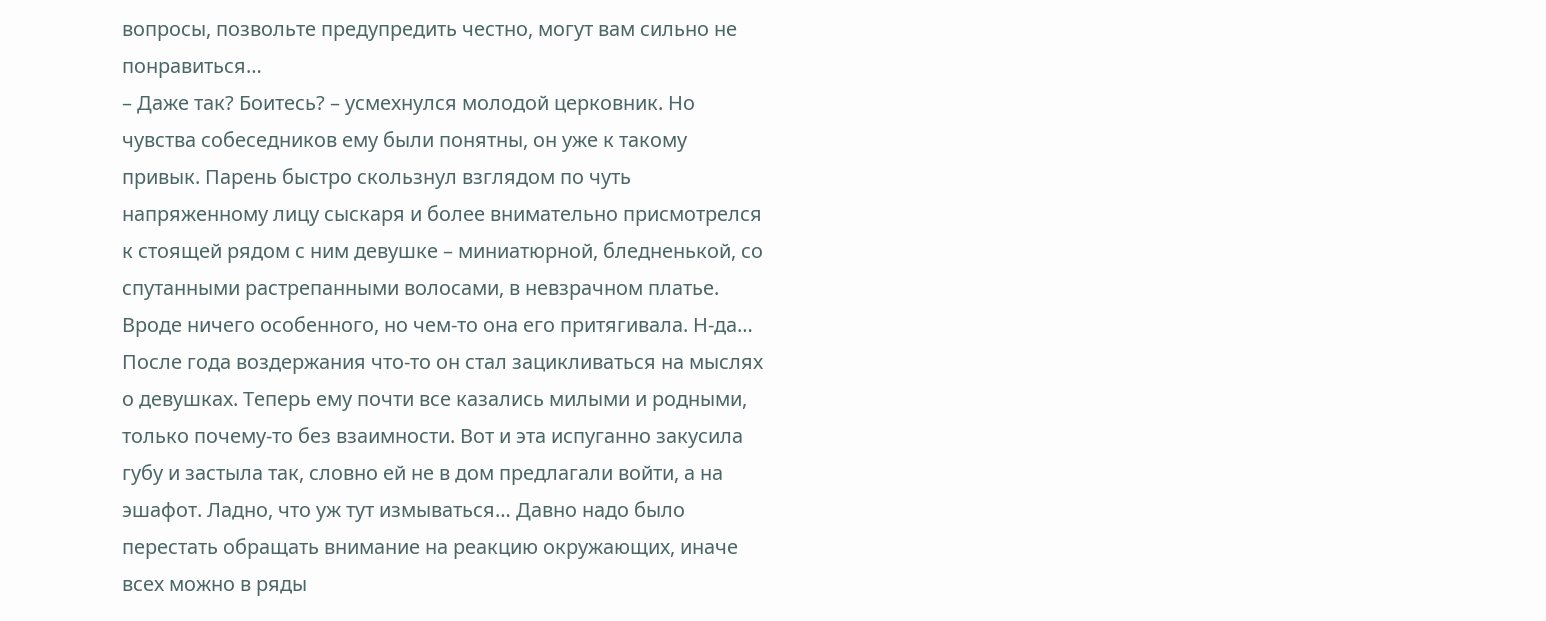вопросы, позвольте предупредить честно, могут вам сильно не понравиться…
– Даже так? Боитесь? – усмехнулся молодой церковник. Но чувства собеседников ему были понятны, он уже к такому привык. Парень быстро скользнул взглядом по чуть напряженному лицу сыскаря и более внимательно присмотрелся к стоящей рядом с ним девушке – миниатюрной, бледненькой, со спутанными растрепанными волосами, в невзрачном платье. Вроде ничего особенного, но чем-то она его притягивала. Н-да… После года воздержания что-то он стал зацикливаться на мыслях о девушках. Теперь ему почти все казались милыми и родными, только почему-то без взаимности. Вот и эта испуганно закусила губу и застыла так, словно ей не в дом предлагали войти, а на эшафот. Ладно, что уж тут измываться… Давно надо было перестать обращать внимание на реакцию окружающих, иначе всех можно в ряды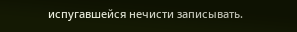испугавшейся нечисти записывать.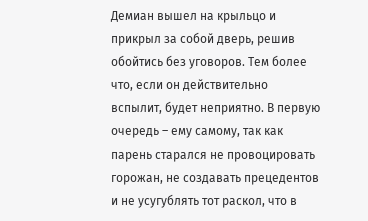Демиан вышел на крыльцо и прикрыл за собой дверь, решив обойтись без уговоров. Тем более что, если он действительно вспылит, будет неприятно. В первую очередь – ему самому, так как парень старался не провоцировать горожан, не создавать прецедентов и не усугублять тот раскол, что в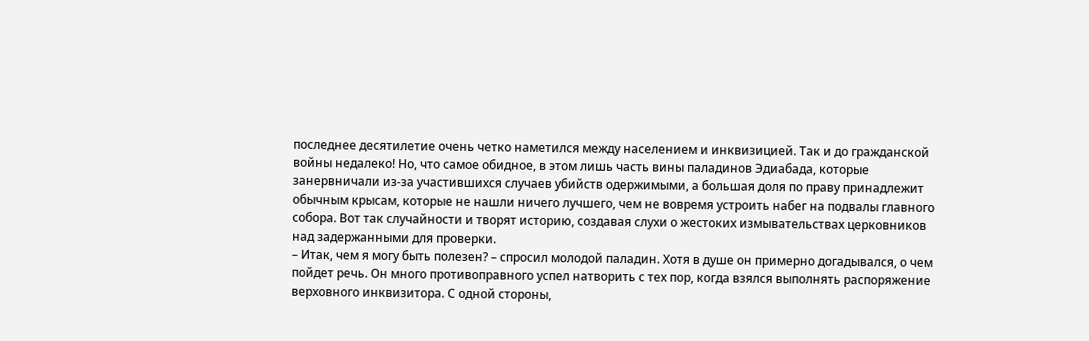последнее десятилетие очень четко наметился между населением и инквизицией. Так и до гражданской войны недалеко! Но, что самое обидное, в этом лишь часть вины паладинов Эдиабада, которые занервничали из-за участившихся случаев убийств одержимыми, а большая доля по праву принадлежит обычным крысам, которые не нашли ничего лучшего, чем не вовремя устроить набег на подвалы главного собора. Вот так случайности и творят историю, создавая слухи о жестоких измывательствах церковников над задержанными для проверки.
– Итак, чем я могу быть полезен? – спросил молодой паладин. Хотя в душе он примерно догадывался, о чем пойдет речь. Он много противоправного успел натворить с тех пор, когда взялся выполнять распоряжение верховного инквизитора. С одной стороны,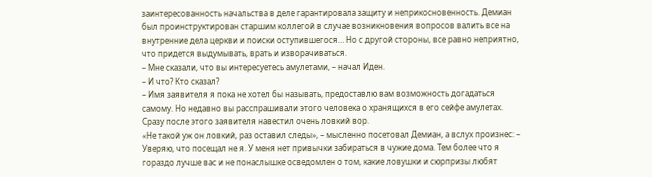заинтересованность начальства в деле гарантировала защиту и неприкосновенность. Демиан был проинструктирован старшим коллегой в случае возникновения вопросов валить все на внутренние дела церкви и поиски оступившегося… Но с другой стороны, все равно неприятно, что придется выдумывать, врать и изворачиваться.
– Мне сказали, что вы интересуетесь амулетами, – начал Иден.
– И что? Кто сказал?
– Имя заявителя я пока не хотел бы называть, предоставлю вам возможность догадаться самому. Но недавно вы расспрашивали этого человека о хранящихся в его сейфе амулетах. Сразу после этого заявителя навестил очень ловкий вор.
«Не такой уж он ловкий, раз оставил следы», – мысленно посетовал Демиан, а вслух произнес: – Уверяю, что посещал не я. У меня нет привычки забираться в чужие дома. Тем более что я гораздо лучше вас и не понаслышке осведомлен о том, какие ловушки и сюрпризы любят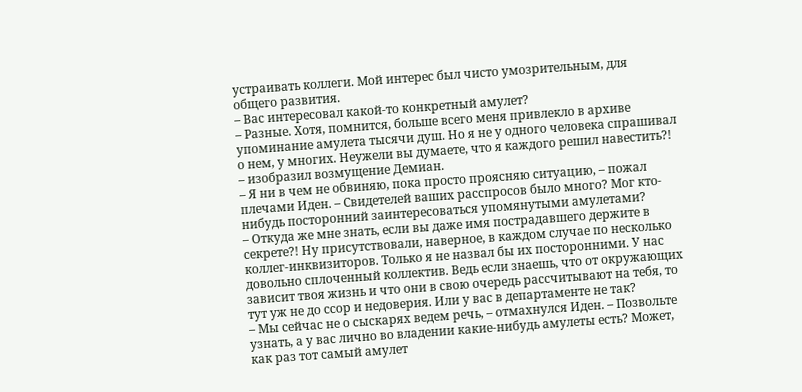устраивать коллеги. Мой интерес был чисто умозрительным, для общего развития.
– Вас интересовал какой-то конкретный амулет?
– Разные. Хотя, помнится, больше всего меня привлекло в архиве упоминание амулета тысячи душ. Но я не у одного человека спрашивал о нем, у многих. Неужели вы думаете, что я каждого решил навестить?! – изобразил возмущение Демиан.
– Я ни в чем не обвиняю, пока просто проясняю ситуацию, – пожал плечами Иден. – Свидетелей ваших расспросов было много? Мог кто-нибудь посторонний заинтересоваться упомянутыми амулетами?
– Откуда же мне знать, если вы даже имя пострадавшего держите в секрете?! Ну присутствовали, наверное, в каждом случае по несколько коллег-инквизиторов. Только я не назвал бы их посторонними. У нас довольно сплоченный коллектив. Ведь если знаешь, что от окружающих зависит твоя жизнь и что они в свою очередь рассчитывают на тебя, то тут уж не до ссор и недоверия. Или у вас в департаменте не так?
– Мы сейчас не о сыскарях ведем речь, – отмахнулся Иден. – Позвольте узнать, а у вас лично во владении какие-нибудь амулеты есть? Может, как раз тот самый амулет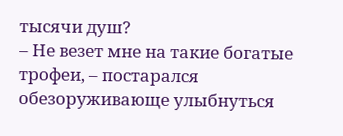тысячи душ?
– Не везет мне на такие богатые трофеи, – постарался обезоруживающе улыбнуться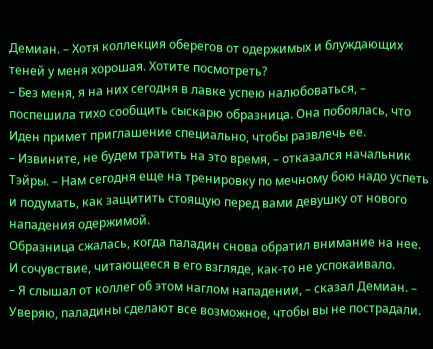Демиан. – Хотя коллекция оберегов от одержимых и блуждающих теней у меня хорошая. Хотите посмотреть?
– Без меня, я на них сегодня в лавке успею налюбоваться, – поспешила тихо сообщить сыскарю образница. Она побоялась, что Иден примет приглашение специально, чтобы развлечь ее.
– Извините, не будем тратить на это время, – отказался начальник Тэйры. – Нам сегодня еще на тренировку по мечному бою надо успеть и подумать, как защитить стоящую перед вами девушку от нового нападения одержимой.
Образница сжалась, когда паладин снова обратил внимание на нее. И сочувствие, читающееся в его взгляде, как-то не успокаивало.
– Я слышал от коллег об этом наглом нападении, – сказал Демиан. – Уверяю, паладины сделают все возможное, чтобы вы не пострадали.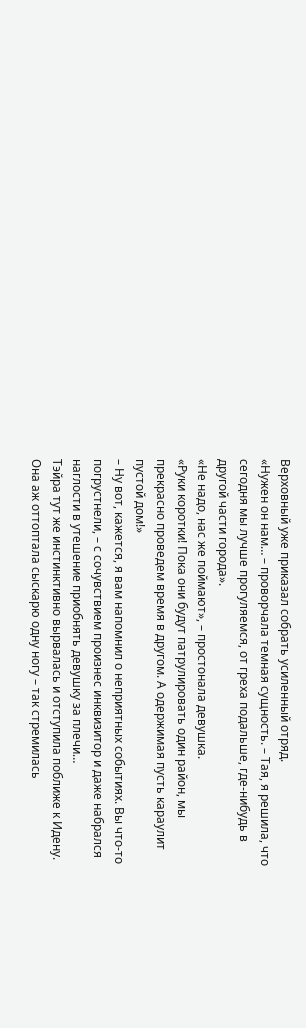Верховный уже приказал собрать усиленный отряд.
«Нужен он нам… – проворчала темная сущность. – Тая, я решила, что сегодня мы лучше прогуляемся, от греха подальше, где-нибудь в другой части города».
«Не надо, нас же поймают», – простонала девушка.
«Руки коротки! Пока они будут патрулировать один район, мы прекрасно проведем время в другом. А одержимая пусть караулит пустой дом!»
– Ну вот, кажется, я вам напомнил о неприятных событиях. Вы что-то погрустнели, – с сочувствием произнес инквизитор и даже набрался наглости в утешение приобнять девушку за плечи…
Тэйра тут же инстинктивно вырвалась и отступила поближе к Идену. Она аж оттоптала сыскарю одну ногу – так стремилась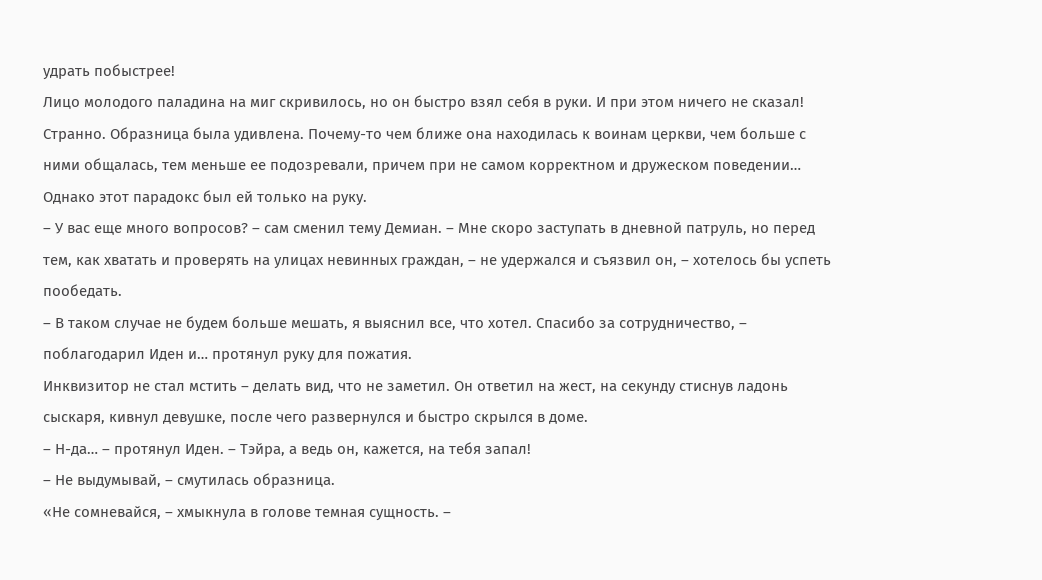удрать побыстрее!
Лицо молодого паладина на миг скривилось, но он быстро взял себя в руки. И при этом ничего не сказал! Странно. Образница была удивлена. Почему-то чем ближе она находилась к воинам церкви, чем больше с ними общалась, тем меньше ее подозревали, причем при не самом корректном и дружеском поведении… Однако этот парадокс был ей только на руку.
– У вас еще много вопросов? – сам сменил тему Демиан. – Мне скоро заступать в дневной патруль, но перед тем, как хватать и проверять на улицах невинных граждан, – не удержался и съязвил он, – хотелось бы успеть пообедать.
– В таком случае не будем больше мешать, я выяснил все, что хотел. Спасибо за сотрудничество, – поблагодарил Иден и… протянул руку для пожатия.
Инквизитор не стал мстить – делать вид, что не заметил. Он ответил на жест, на секунду стиснув ладонь сыскаря, кивнул девушке, после чего развернулся и быстро скрылся в доме.
– Н-да… – протянул Иден. – Тэйра, а ведь он, кажется, на тебя запал!
– Не выдумывай, – смутилась образница.
«Не сомневайся, – хмыкнула в голове темная сущность. –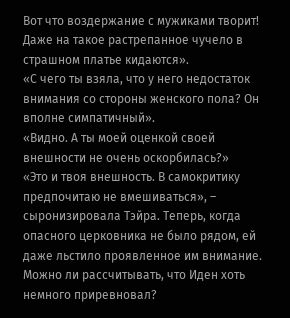Вот что воздержание с мужиками творит! Даже на такое растрепанное чучело в страшном платье кидаются».
«С чего ты взяла, что у него недостаток внимания со стороны женского пола? Он вполне симпатичный».
«Видно. А ты моей оценкой своей внешности не очень оскорбилась?»
«Это и твоя внешность. В самокритику предпочитаю не вмешиваться», – сыронизировала Тэйра. Теперь, когда опасного церковника не было рядом, ей даже льстило проявленное им внимание. Можно ли рассчитывать, что Иден хоть немного приревновал?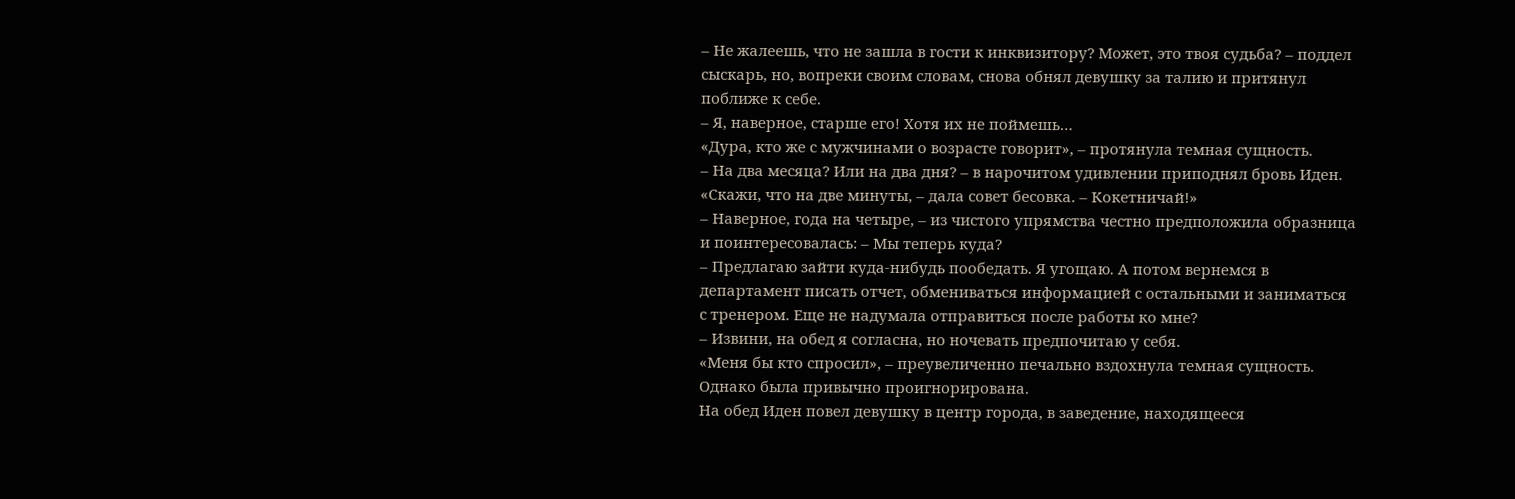– Не жалеешь, что не зашла в гости к инквизитору? Может, это твоя судьба? – поддел сыскарь, но, вопреки своим словам, снова обнял девушку за талию и притянул поближе к себе.
– Я, наверное, старше его! Хотя их не поймешь…
«Дура, кто же с мужчинами о возрасте говорит», – протянула темная сущность.
– На два месяца? Или на два дня? – в нарочитом удивлении приподнял бровь Иден.
«Скажи, что на две минуты, – дала совет бесовка. – Кокетничай!»
– Наверное, года на четыре, – из чистого упрямства честно предположила образница и поинтересовалась: – Мы теперь куда?
– Предлагаю зайти куда-нибудь пообедать. Я угощаю. А потом вернемся в департамент писать отчет, обмениваться информацией с остальными и заниматься с тренером. Еще не надумала отправиться после работы ко мне?
– Извини, на обед я согласна, но ночевать предпочитаю у себя.
«Меня бы кто спросил», – преувеличенно печально вздохнула темная сущность. Однако была привычно проигнорирована.
На обед Иден повел девушку в центр города, в заведение, находящееся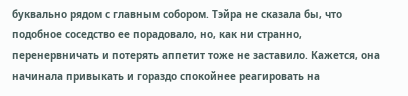буквально рядом с главным собором. Тэйра не сказала бы, что подобное соседство ее порадовало, но, как ни странно, перенервничать и потерять аппетит тоже не заставило. Кажется, она начинала привыкать и гораздо спокойнее реагировать на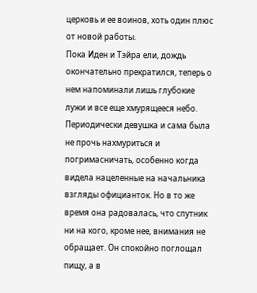церковь и ее воинов, хоть один плюс от новой работы.
Пока Иден и Тэйра ели, дождь окончательно прекратился, теперь о нем напоминали лишь глубокие лужи и все еще хмурящееся небо. Периодически девушка и сама была не прочь нахмуриться и погримасничать, особенно когда видела нацеленные на начальника взгляды официанток. Но в то же время она радовалась, что спутник ни на кого, кроме нее, внимания не обращает. Он спокойно поглощал пищу, а в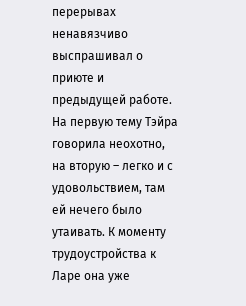перерывах ненавязчиво выспрашивал о приюте и предыдущей работе. На первую тему Тэйра говорила неохотно, на вторую – легко и с удовольствием, там ей нечего было утаивать. К моменту трудоустройства к Ларе она уже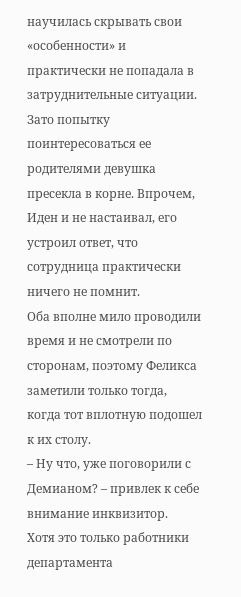научилась скрывать свои «особенности» и практически не попадала в затруднительные ситуации. Зато попытку поинтересоваться ее родителями девушка пресекла в корне. Впрочем, Иден и не настаивал, его устроил ответ, что сотрудница практически ничего не помнит.
Оба вполне мило проводили время и не смотрели по сторонам, поэтому Феликса заметили только тогда, когда тот вплотную подошел к их столу.
– Ну что, уже поговорили с Демианом? – привлек к себе внимание инквизитор.
Хотя это только работники департамента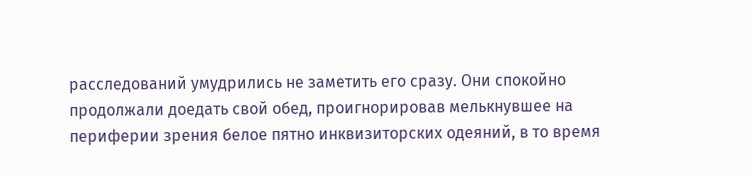расследований умудрились не заметить его сразу. Они спокойно продолжали доедать свой обед, проигнорировав мелькнувшее на периферии зрения белое пятно инквизиторских одеяний, в то время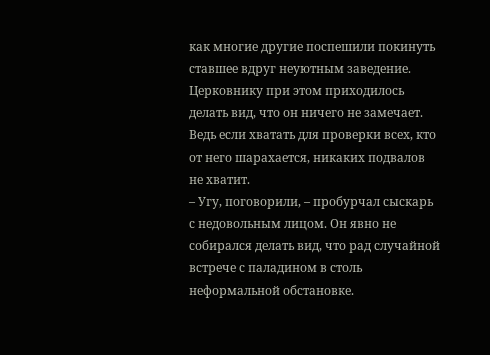как многие другие поспешили покинуть ставшее вдруг неуютным заведение. Церковнику при этом приходилось делать вид, что он ничего не замечает. Ведь если хватать для проверки всех, кто от него шарахается, никаких подвалов не хватит.
– Угу, поговорили, – пробурчал сыскарь с недовольным лицом. Он явно не собирался делать вид, что рад случайной встрече с паладином в столь неформальной обстановке.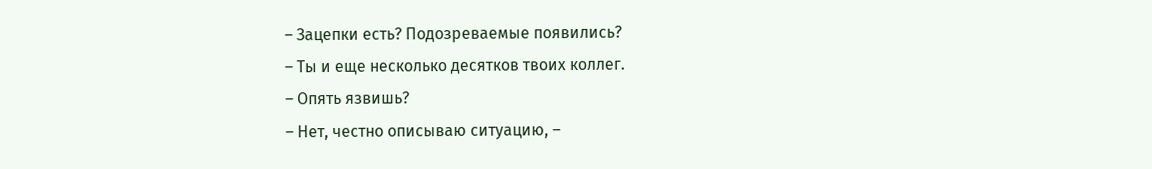– Зацепки есть? Подозреваемые появились?
– Ты и еще несколько десятков твоих коллег.
– Опять язвишь?
– Нет, честно описываю ситуацию, –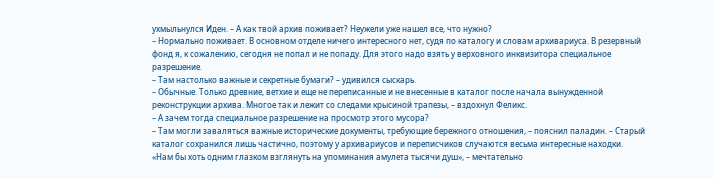ухмыльнулся Иден. – А как твой архив поживает? Неужели уже нашел все, что нужно?
– Нормально поживает. В основном отделе ничего интересного нет, судя по каталогу и словам архивариуса. В резервный фонд я, к сожалению, сегодня не попал и не попаду. Для этого надо взять у верховного инквизитора специальное разрешение.
– Там настолько важные и секретные бумаги? – удивился сыскарь.
– Обычные. Только древние, ветхие и еще не переписанные и не внесенные в каталог после начала вынужденной реконструкции архива. Многое так и лежит со следами крысиной трапезы, – вздохнул Феликс.
– А зачем тогда специальное разрешение на просмотр этого мусора?
– Там могли заваляться важные исторические документы, требующие бережного отношения, – пояснил паладин. – Старый каталог сохранился лишь частично, поэтому у архивариусов и переписчиков случаются весьма интересные находки.
«Нам бы хоть одним глазком взглянуть на упоминания амулета тысячи душ», – мечтательно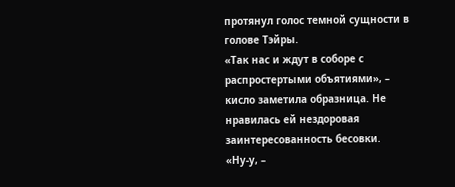протянул голос темной сущности в голове Тэйры.
«Так нас и ждут в соборе с распростертыми объятиями», – кисло заметила образница. Не нравилась ей нездоровая заинтересованность бесовки.
«Ну-у, –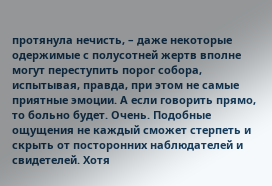протянула нечисть, – даже некоторые одержимые с полусотней жертв вполне могут переступить порог собора, испытывая, правда, при этом не самые приятные эмоции. А если говорить прямо, то больно будет. Очень. Подобные ощущения не каждый сможет стерпеть и скрыть от посторонних наблюдателей и свидетелей. Хотя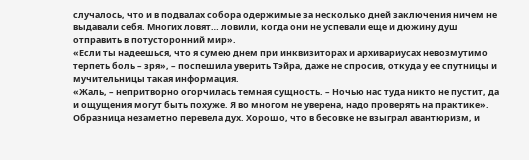случалось, что и в подвалах собора одержимые за несколько дней заключения ничем не выдавали себя. Многих ловят… ловили, когда они не успевали еще и дюжину душ отправить в потусторонний мир».
«Если ты надеешься, что я сумею днем при инквизиторах и архивариусах невозмутимо терпеть боль – зря», – поспешила уверить Тэйра, даже не спросив, откуда у ее спутницы и мучительницы такая информация.
«Жаль, – непритворно огорчилась темная сущность. – Ночью нас туда никто не пустит, да и ощущения могут быть похуже. Я во многом не уверена, надо проверять на практике».
Образница незаметно перевела дух. Хорошо, что в бесовке не взыграл авантюризм, и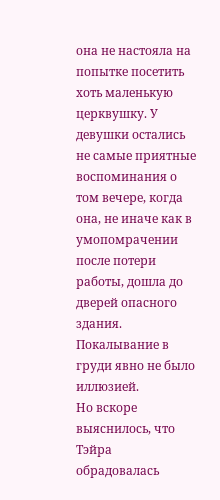она не настояла на попытке посетить хоть маленькую церквушку. У девушки остались не самые приятные воспоминания о том вечере, когда она, не иначе как в умопомрачении после потери работы, дошла до дверей опасного здания. Покалывание в груди явно не было иллюзией.
Но вскоре выяснилось, что Тэйра обрадовалась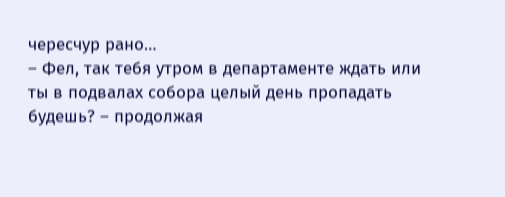чересчур рано…
– Фел, так тебя утром в департаменте ждать или ты в подвалах собора целый день пропадать будешь? – продолжая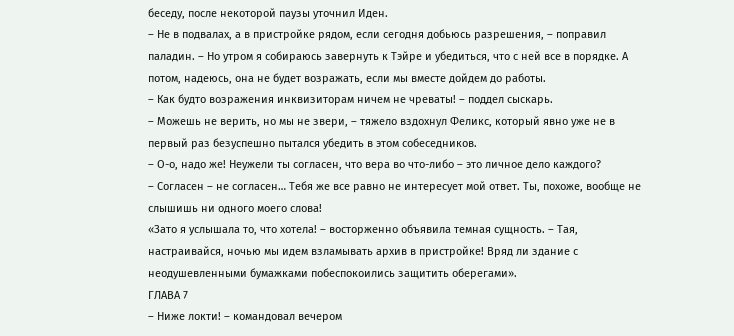беседу, после некоторой паузы уточнил Иден.
– Не в подвалах, а в пристройке рядом, если сегодня добьюсь разрешения, – поправил паладин. – Но утром я собираюсь завернуть к Тэйре и убедиться, что с ней все в порядке. А потом, надеюсь, она не будет возражать, если мы вместе дойдем до работы.
– Как будто возражения инквизиторам ничем не чреваты! – поддел сыскарь.
– Можешь не верить, но мы не звери, – тяжело вздохнул Феликс, который явно уже не в первый раз безуспешно пытался убедить в этом собеседников.
– О-о, надо же! Неужели ты согласен, что вера во что-либо – это личное дело каждого?
– Согласен – не согласен… Тебя же все равно не интересует мой ответ. Ты, похоже, вообще не слышишь ни одного моего слова!
«Зато я услышала то, что хотела! – восторженно объявила темная сущность. – Тая, настраивайся, ночью мы идем взламывать архив в пристройке! Вряд ли здание с неодушевленными бумажками побеспокоились защитить оберегами».
ГЛАВА 7
– Ниже локти! – командовал вечером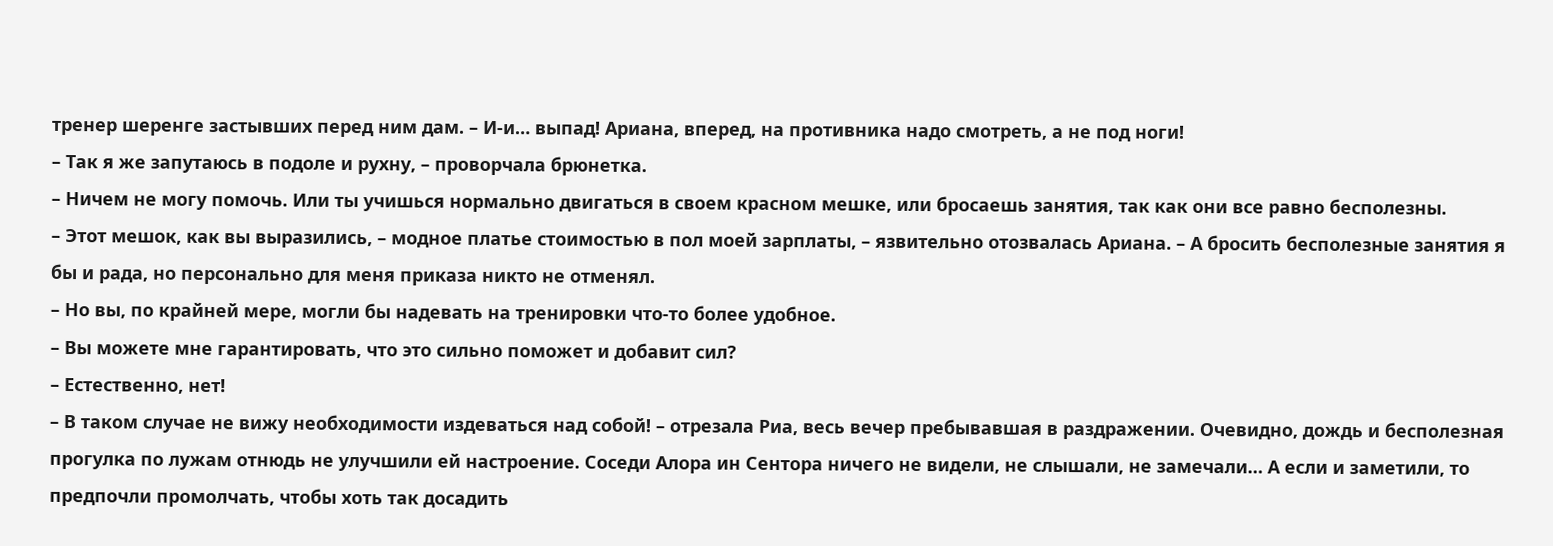тренер шеренге застывших перед ним дам. – И-и… выпад! Ариана, вперед, на противника надо смотреть, а не под ноги!
– Так я же запутаюсь в подоле и рухну, – проворчала брюнетка.
– Ничем не могу помочь. Или ты учишься нормально двигаться в своем красном мешке, или бросаешь занятия, так как они все равно бесполезны.
– Этот мешок, как вы выразились, – модное платье стоимостью в пол моей зарплаты, – язвительно отозвалась Ариана. – А бросить бесполезные занятия я бы и рада, но персонально для меня приказа никто не отменял.
– Но вы, по крайней мере, могли бы надевать на тренировки что-то более удобное.
– Вы можете мне гарантировать, что это сильно поможет и добавит сил?
– Естественно, нет!
– В таком случае не вижу необходимости издеваться над собой! – отрезала Риа, весь вечер пребывавшая в раздражении. Очевидно, дождь и бесполезная прогулка по лужам отнюдь не улучшили ей настроение. Соседи Алора ин Сентора ничего не видели, не слышали, не замечали… А если и заметили, то предпочли промолчать, чтобы хоть так досадить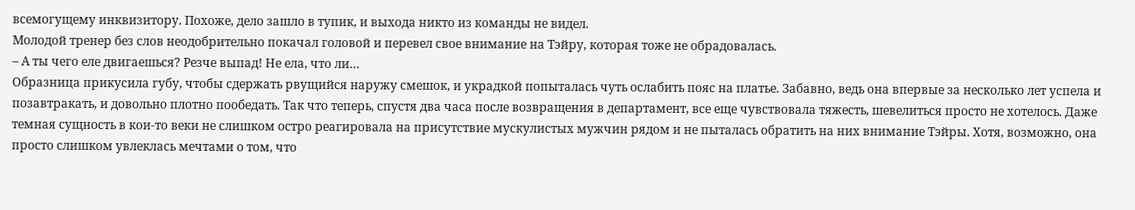всемогущему инквизитору. Похоже, дело зашло в тупик, и выхода никто из команды не видел.
Молодой тренер без слов неодобрительно покачал головой и перевел свое внимание на Тэйру, которая тоже не обрадовалась.
– А ты чего еле двигаешься? Резче выпад! Не ела, что ли…
Образница прикусила губу, чтобы сдержать рвущийся наружу смешок, и украдкой попыталась чуть ослабить пояс на платье. Забавно, ведь она впервые за несколько лет успела и позавтракать, и довольно плотно пообедать. Так что теперь, спустя два часа после возвращения в департамент, все еще чувствовала тяжесть, шевелиться просто не хотелось. Даже темная сущность в кои-то веки не слишком остро реагировала на присутствие мускулистых мужчин рядом и не пыталась обратить на них внимание Тэйры. Хотя, возможно, она просто слишком увлеклась мечтами о том, что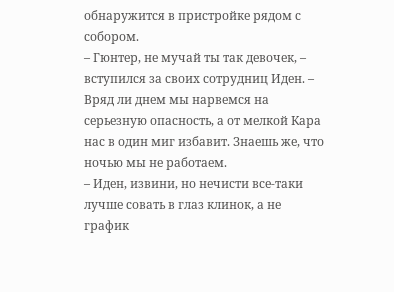обнаружится в пристройке рядом с собором.
– Гюнтер, не мучай ты так девочек, – вступился за своих сотрудниц Иден. – Вряд ли днем мы нарвемся на серьезную опасность, а от мелкой Кара нас в один миг избавит. Знаешь же, что ночью мы не работаем.
– Иден, извини, но нечисти все-таки лучше совать в глаз клинок, а не график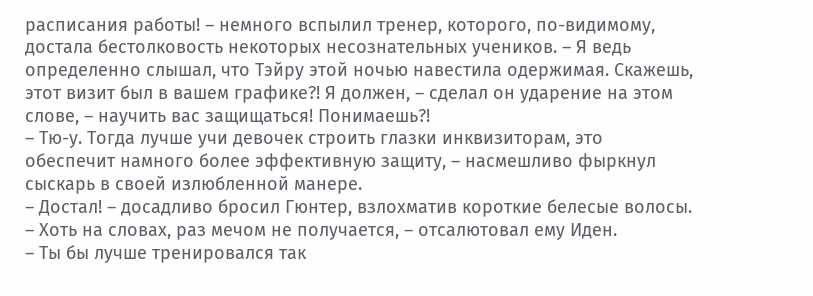расписания работы! – немного вспылил тренер, которого, по-видимому, достала бестолковость некоторых несознательных учеников. – Я ведь определенно слышал, что Тэйру этой ночью навестила одержимая. Скажешь, этот визит был в вашем графике?! Я должен, – сделал он ударение на этом слове, – научить вас защищаться! Понимаешь?!
– Тю-у. Тогда лучше учи девочек строить глазки инквизиторам, это обеспечит намного более эффективную защиту, – насмешливо фыркнул сыскарь в своей излюбленной манере.
– Достал! – досадливо бросил Гюнтер, взлохматив короткие белесые волосы.
– Хоть на словах, раз мечом не получается, – отсалютовал ему Иден.
– Ты бы лучше тренировался так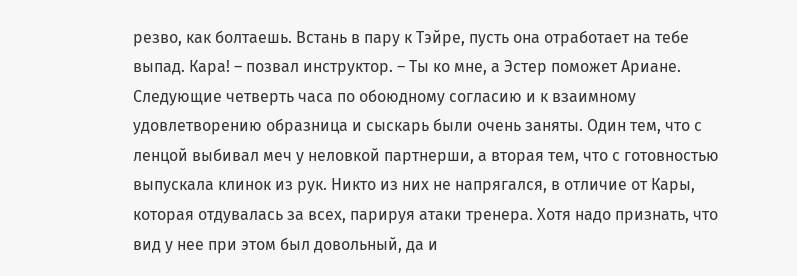резво, как болтаешь. Встань в пару к Тэйре, пусть она отработает на тебе выпад. Кара! – позвал инструктор. – Ты ко мне, а Эстер поможет Ариане.
Следующие четверть часа по обоюдному согласию и к взаимному удовлетворению образница и сыскарь были очень заняты. Один тем, что с ленцой выбивал меч у неловкой партнерши, а вторая тем, что с готовностью выпускала клинок из рук. Никто из них не напрягался, в отличие от Кары, которая отдувалась за всех, парируя атаки тренера. Хотя надо признать, что вид у нее при этом был довольный, да и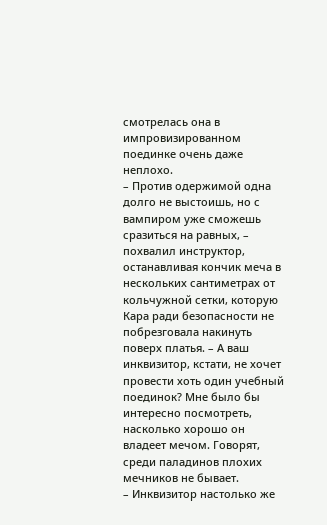смотрелась она в импровизированном поединке очень даже неплохо.
– Против одержимой одна долго не выстоишь, но с вампиром уже сможешь сразиться на равных, – похвалил инструктор, останавливая кончик меча в нескольких сантиметрах от кольчужной сетки, которую Кара ради безопасности не побрезговала накинуть поверх платья. – А ваш инквизитор, кстати, не хочет провести хоть один учебный поединок? Мне было бы интересно посмотреть, насколько хорошо он владеет мечом. Говорят, среди паладинов плохих мечников не бывает.
– Инквизитор настолько же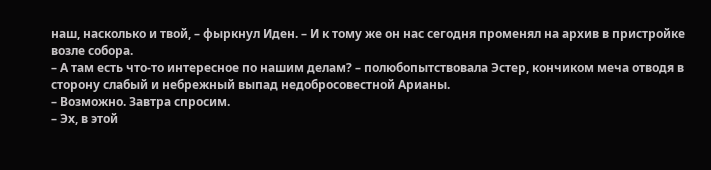наш, насколько и твой, – фыркнул Иден. – И к тому же он нас сегодня променял на архив в пристройке возле собора.
– А там есть что-то интересное по нашим делам? – полюбопытствовала Эстер, кончиком меча отводя в сторону слабый и небрежный выпад недобросовестной Арианы.
– Возможно. Завтра спросим.
– Эх, в этой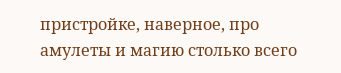пристройке, наверное, про амулеты и магию столько всего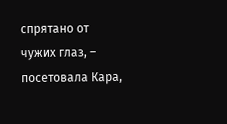спрятано от чужих глаз, – посетовала Кара,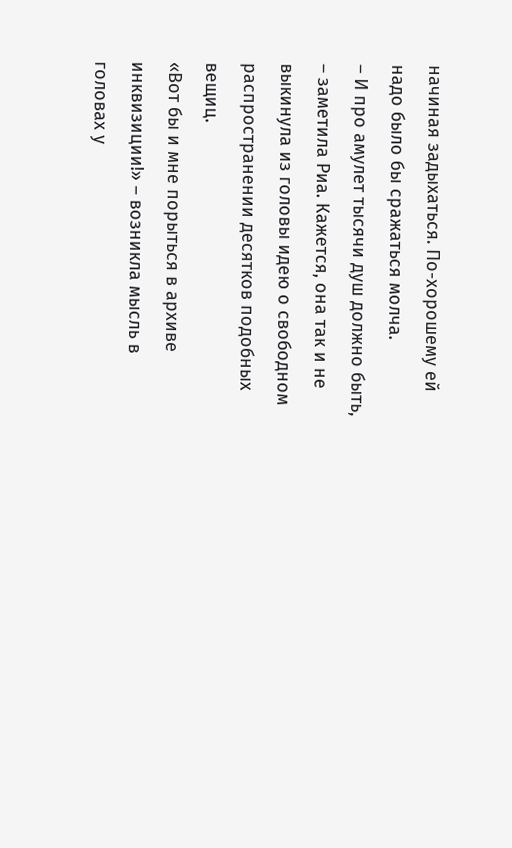начиная задыхаться. По-хорошему ей надо было бы сражаться молча.
– И про амулет тысячи душ должно быть, – заметила Риа. Кажется, она так и не выкинула из головы идею о свободном распространении десятков подобных вещиц.
«Вот бы и мне порыться в архиве инквизиции!» – возникла мысль в головах у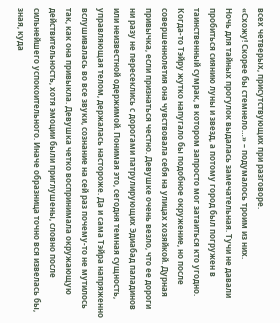всех четверых, присутствующих при разговоре.
«Схожу! Скорее бы стемнело…» – подумалось троим из них.
Ночь для тайных прогулок выдалась замечательная. Тучи не давали пробиться сиянию луны и звезд, а потому город был погружен в таинственный сумрак, в котором запросто мог затаиться кто угодно. Когда-то Тэйру жутко напугало бы подобное окружение, но после совершеннолетия она чувствовала себя на улицах хозяйкой. Дурная привычка, если признаться честно. Девушке очень везло, что ее дороги ни разу не пересеклись с дорогами патрулирующих Эдиабад паладинов или неизвестной одержимой. Понимая это, сегодня темная сущность, управляющая телом, держалась настороже. Да и сама Тэйра напряженно вслушивалась во все звуки, сознание на сей раз почему-то не мутилось так, как она привыкла. Девушка четко воспринимала окружающую действительность, хотя эмоции были приглушены, словно после сильнейшего успокоительного. Иначе образница точно вся извелась бы, зная, куда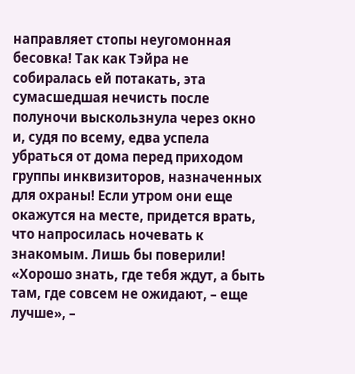направляет стопы неугомонная бесовка! Так как Тэйра не собиралась ей потакать, эта сумасшедшая нечисть после полуночи выскользнула через окно и, судя по всему, едва успела убраться от дома перед приходом группы инквизиторов, назначенных для охраны! Если утром они еще окажутся на месте, придется врать, что напросилась ночевать к знакомым. Лишь бы поверили!
«Хорошо знать, где тебя ждут, а быть там, где совсем не ожидают, – еще лучше», –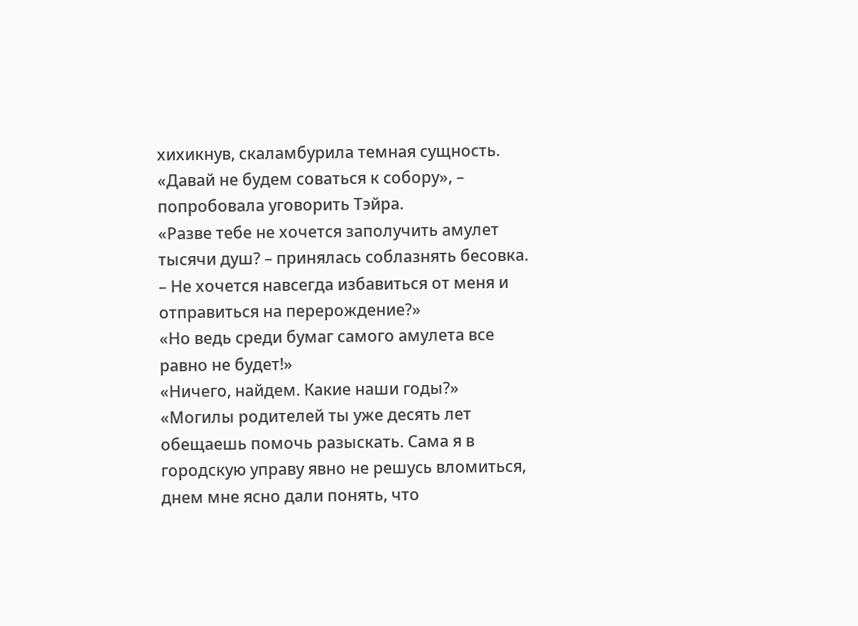хихикнув, скаламбурила темная сущность.
«Давай не будем соваться к собору», – попробовала уговорить Тэйра.
«Разве тебе не хочется заполучить амулет тысячи душ? – принялась соблазнять бесовка. – Не хочется навсегда избавиться от меня и отправиться на перерождение?»
«Но ведь среди бумаг самого амулета все равно не будет!»
«Ничего, найдем. Какие наши годы?»
«Могилы родителей ты уже десять лет обещаешь помочь разыскать. Сама я в городскую управу явно не решусь вломиться, днем мне ясно дали понять, что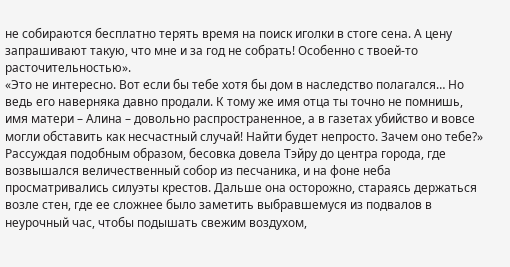не собираются бесплатно терять время на поиск иголки в стоге сена. А цену запрашивают такую, что мне и за год не собрать! Особенно с твоей-то расточительностью».
«Это не интересно. Вот если бы тебе хотя бы дом в наследство полагался… Но ведь его наверняка давно продали. К тому же имя отца ты точно не помнишь, имя матери – Алина – довольно распространенное, а в газетах убийство и вовсе могли обставить как несчастный случай! Найти будет непросто. Зачем оно тебе?»
Рассуждая подобным образом, бесовка довела Тэйру до центра города, где возвышался величественный собор из песчаника, и на фоне неба просматривались силуэты крестов. Дальше она осторожно, стараясь держаться возле стен, где ее сложнее было заметить выбравшемуся из подвалов в неурочный час, чтобы подышать свежим воздухом,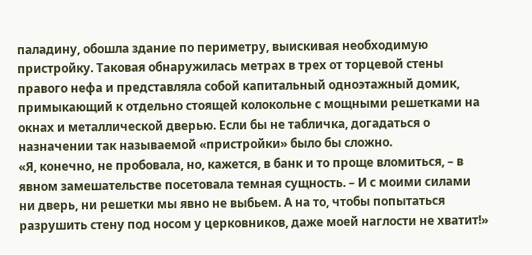паладину, обошла здание по периметру, выискивая необходимую пристройку. Таковая обнаружилась метрах в трех от торцевой стены правого нефа и представляла собой капитальный одноэтажный домик, примыкающий к отдельно стоящей колокольне с мощными решетками на окнах и металлической дверью. Если бы не табличка, догадаться о назначении так называемой «пристройки» было бы сложно.
«Я, конечно, не пробовала, но, кажется, в банк и то проще вломиться, – в явном замешательстве посетовала темная сущность. – И с моими силами ни дверь, ни решетки мы явно не выбьем. А на то, чтобы попытаться разрушить стену под носом у церковников, даже моей наглости не хватит!»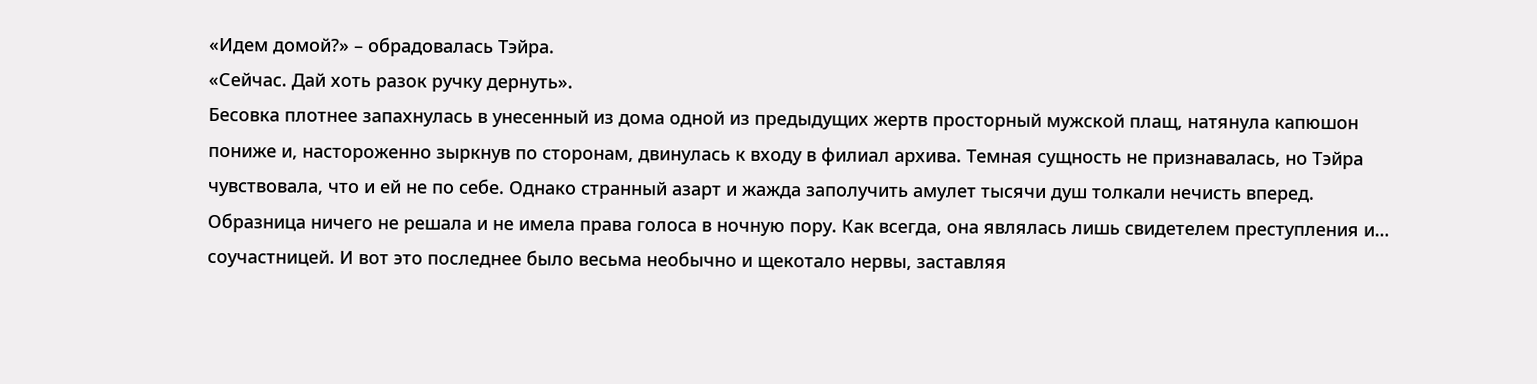«Идем домой?» – обрадовалась Тэйра.
«Сейчас. Дай хоть разок ручку дернуть».
Бесовка плотнее запахнулась в унесенный из дома одной из предыдущих жертв просторный мужской плащ, натянула капюшон пониже и, настороженно зыркнув по сторонам, двинулась к входу в филиал архива. Темная сущность не признавалась, но Тэйра чувствовала, что и ей не по себе. Однако странный азарт и жажда заполучить амулет тысячи душ толкали нечисть вперед. Образница ничего не решала и не имела права голоса в ночную пору. Как всегда, она являлась лишь свидетелем преступления и… соучастницей. И вот это последнее было весьма необычно и щекотало нервы, заставляя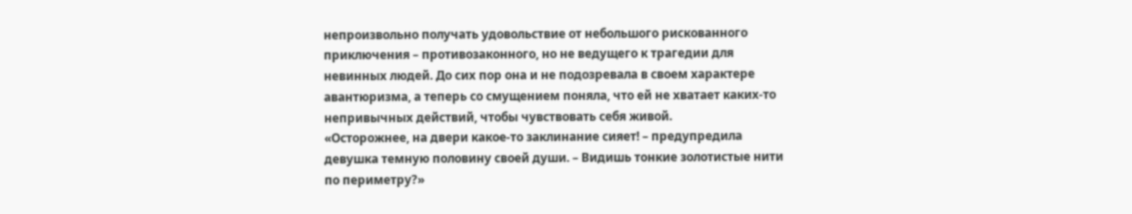непроизвольно получать удовольствие от небольшого рискованного приключения – противозаконного, но не ведущего к трагедии для невинных людей. До сих пор она и не подозревала в своем характере авантюризма, а теперь со смущением поняла, что ей не хватает каких-то непривычных действий, чтобы чувствовать себя живой.
«Осторожнее, на двери какое-то заклинание сияет! – предупредила девушка темную половину своей души. – Видишь тонкие золотистые нити по периметру?»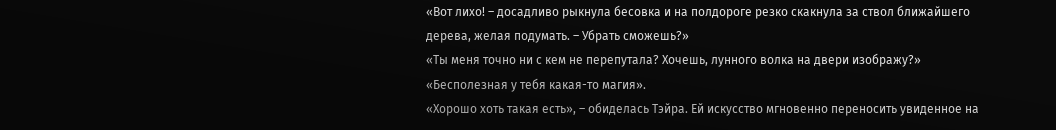«Вот лихо! – досадливо рыкнула бесовка и на полдороге резко скакнула за ствол ближайшего дерева, желая подумать. – Убрать сможешь?»
«Ты меня точно ни с кем не перепутала? Хочешь, лунного волка на двери изображу?»
«Бесполезная у тебя какая-то магия».
«Хорошо хоть такая есть», – обиделась Тэйра. Ей искусство мгновенно переносить увиденное на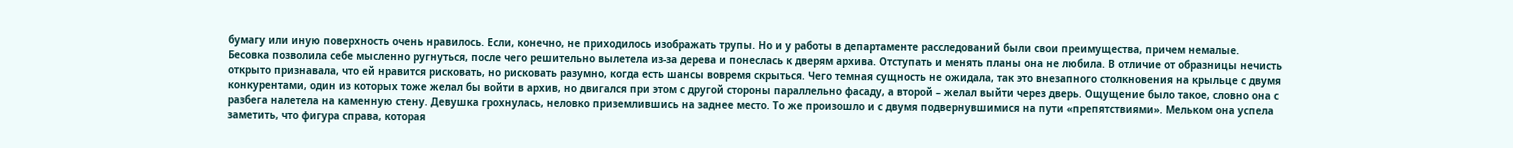бумагу или иную поверхность очень нравилось. Если, конечно, не приходилось изображать трупы. Но и у работы в департаменте расследований были свои преимущества, причем немалые.
Бесовка позволила себе мысленно ругнуться, после чего решительно вылетела из-за дерева и понеслась к дверям архива. Отступать и менять планы она не любила. В отличие от образницы нечисть открыто признавала, что ей нравится рисковать, но рисковать разумно, когда есть шансы вовремя скрыться. Чего темная сущность не ожидала, так это внезапного столкновения на крыльце с двумя конкурентами, один из которых тоже желал бы войти в архив, но двигался при этом с другой стороны параллельно фасаду, а второй – желал выйти через дверь. Ощущение было такое, словно она с разбега налетела на каменную стену. Девушка грохнулась, неловко приземлившись на заднее место. То же произошло и с двумя подвернувшимися на пути «препятствиями». Мельком она успела заметить, что фигура справа, которая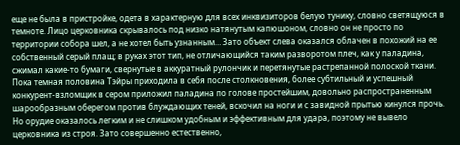еще не была в пристройке, одета в характерную для всех инквизиторов белую тунику, словно светящуюся в темноте. Лицо церковника скрывалось под низко натянутым капюшоном, словно он не просто по территории собора шел, а не хотел быть узнанным… Зато объект слева оказался облачен в похожий на ее собственный серый плащ; в руках этот тип, не отличающийся таким разворотом плеч, как у паладина, сжимал какие-то бумаги, свернутые в аккуратный рулончик и перетянутые растрепанной полоской ткани.
Пока темная половина Тэйры приходила в себя после столкновения, более субтильный и успешный конкурент-взломщик в сером приложил паладина по голове простейшим, довольно распространенным шарообразным оберегом против блуждающих теней, вскочил на ноги и с завидной прытью кинулся прочь. Но орудие оказалось легким и не слишком удобным и эффективным для удара, поэтому не вывело церковника из строя. Зато совершенно естественно,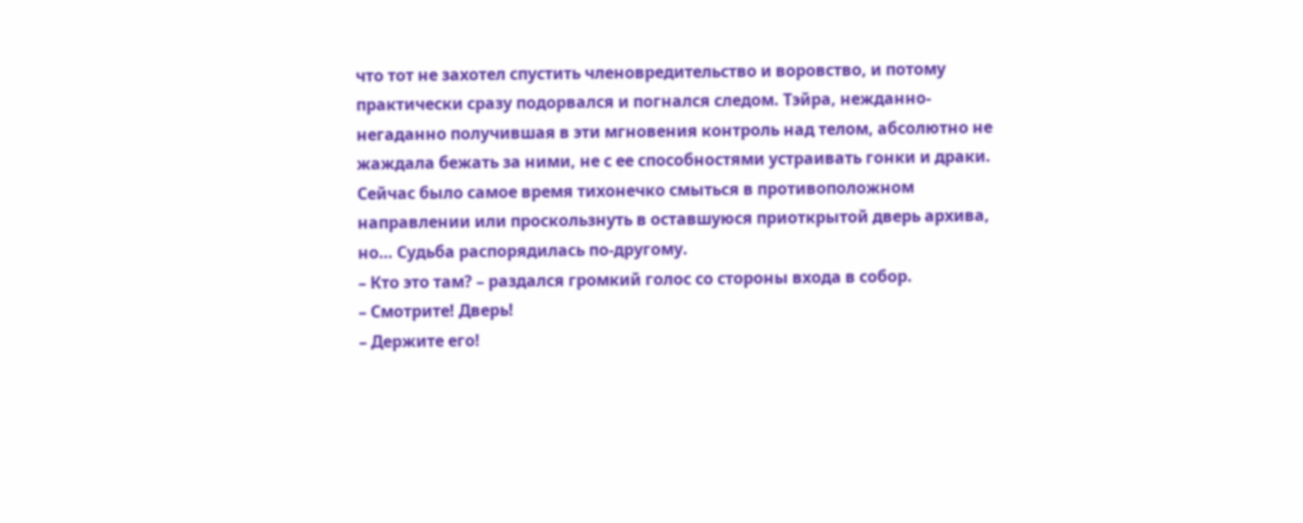что тот не захотел спустить членовредительство и воровство, и потому практически сразу подорвался и погнался следом. Тэйра, нежданно-негаданно получившая в эти мгновения контроль над телом, абсолютно не жаждала бежать за ними, не с ее способностями устраивать гонки и драки. Сейчас было самое время тихонечко смыться в противоположном направлении или проскользнуть в оставшуюся приоткрытой дверь архива, но… Судьба распорядилась по-другому.
– Кто это там? – раздался громкий голос со стороны входа в собор.
– Смотрите! Дверь!
– Держите его!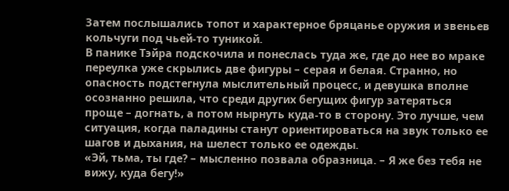Затем послышались топот и характерное бряцанье оружия и звеньев кольчуги под чьей-то туникой.
В панике Тэйра подскочила и понеслась туда же, где до нее во мраке переулка уже скрылись две фигуры – серая и белая. Странно, но опасность подстегнула мыслительный процесс, и девушка вполне осознанно решила, что среди других бегущих фигур затеряться проще – догнать, а потом нырнуть куда-то в сторону. Это лучше, чем ситуация, когда паладины станут ориентироваться на звук только ее шагов и дыхания, на шелест только ее одежды.
«Эй, тьма, ты где? – мысленно позвала образница. – Я же без тебя не вижу, куда бегу!»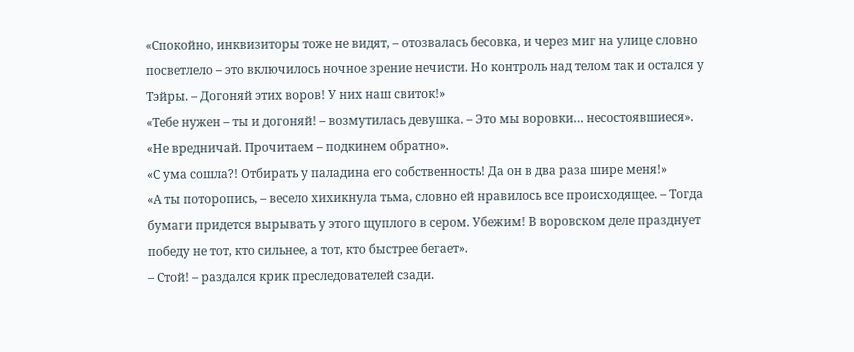«Спокойно, инквизиторы тоже не видят, – отозвалась бесовка, и через миг на улице словно посветлело – это включилось ночное зрение нечисти. Но контроль над телом так и остался у Тэйры. – Догоняй этих воров! У них наш свиток!»
«Тебе нужен – ты и догоняй! – возмутилась девушка. – Это мы воровки… несостоявшиеся».
«Не вредничай. Прочитаем – подкинем обратно».
«С ума сошла?! Отбирать у паладина его собственность! Да он в два раза шире меня!»
«А ты поторопись, – весело хихикнула тьма, словно ей нравилось все происходящее. – Тогда бумаги придется вырывать у этого щуплого в сером. Убежим! В воровском деле празднует победу не тот, кто сильнее, а тот, кто быстрее бегает».
– Стой! – раздался крик преследователей сзади.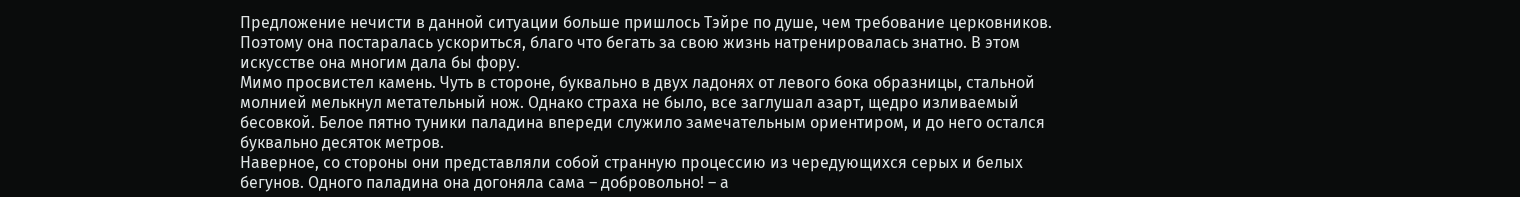Предложение нечисти в данной ситуации больше пришлось Тэйре по душе, чем требование церковников. Поэтому она постаралась ускориться, благо что бегать за свою жизнь натренировалась знатно. В этом искусстве она многим дала бы фору.
Мимо просвистел камень. Чуть в стороне, буквально в двух ладонях от левого бока образницы, стальной молнией мелькнул метательный нож. Однако страха не было, все заглушал азарт, щедро изливаемый бесовкой. Белое пятно туники паладина впереди служило замечательным ориентиром, и до него остался буквально десяток метров.
Наверное, со стороны они представляли собой странную процессию из чередующихся серых и белых бегунов. Одного паладина она догоняла сама – добровольно! – а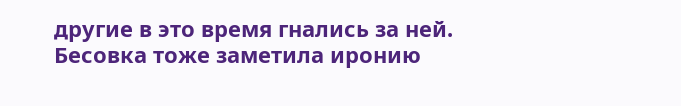другие в это время гнались за ней. Бесовка тоже заметила иронию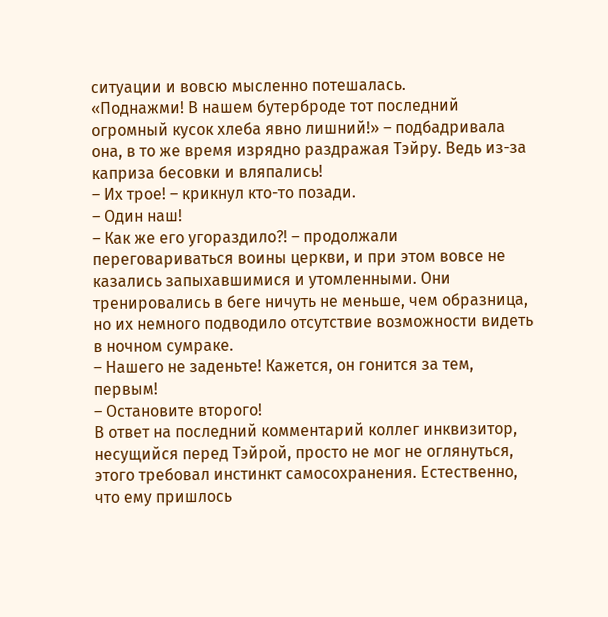ситуации и вовсю мысленно потешалась.
«Поднажми! В нашем бутерброде тот последний огромный кусок хлеба явно лишний!» – подбадривала она, в то же время изрядно раздражая Тэйру. Ведь из-за каприза бесовки и вляпались!
– Их трое! – крикнул кто-то позади.
– Один наш!
– Как же его угораздило?! – продолжали переговариваться воины церкви, и при этом вовсе не казались запыхавшимися и утомленными. Они тренировались в беге ничуть не меньше, чем образница, но их немного подводило отсутствие возможности видеть в ночном сумраке.
– Нашего не заденьте! Кажется, он гонится за тем, первым!
– Остановите второго!
В ответ на последний комментарий коллег инквизитор, несущийся перед Тэйрой, просто не мог не оглянуться, этого требовал инстинкт самосохранения. Естественно, что ему пришлось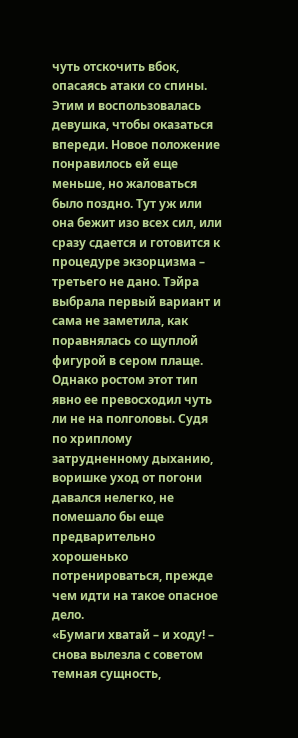чуть отскочить вбок, опасаясь атаки со спины. Этим и воспользовалась девушка, чтобы оказаться впереди. Новое положение понравилось ей еще меньше, но жаловаться было поздно. Тут уж или она бежит изо всех сил, или сразу сдается и готовится к процедуре экзорцизма – третьего не дано. Тэйра выбрала первый вариант и сама не заметила, как поравнялась со щуплой фигурой в сером плаще. Однако ростом этот тип явно ее превосходил чуть ли не на полголовы. Судя по хриплому затрудненному дыханию, воришке уход от погони давался нелегко, не помешало бы еще предварительно хорошенько потренироваться, прежде чем идти на такое опасное дело.
«Бумаги хватай – и ходу! – снова вылезла с советом темная сущность,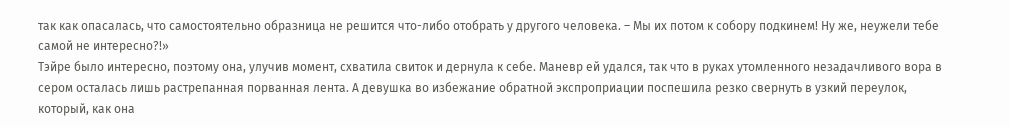так как опасалась, что самостоятельно образница не решится что-либо отобрать у другого человека. – Мы их потом к собору подкинем! Ну же, неужели тебе самой не интересно?!»
Тэйре было интересно, поэтому она, улучив момент, схватила свиток и дернула к себе. Маневр ей удался, так что в руках утомленного незадачливого вора в сером осталась лишь растрепанная порванная лента. А девушка во избежание обратной экспроприации поспешила резко свернуть в узкий переулок, который, как она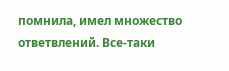помнила, имел множество ответвлений. Все-таки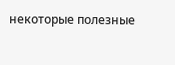некоторые полезные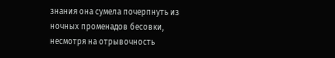знания она сумела почерпнуть из ночных променадов бесовки, несмотря на отрывочность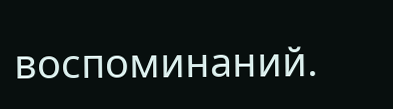воспоминаний.